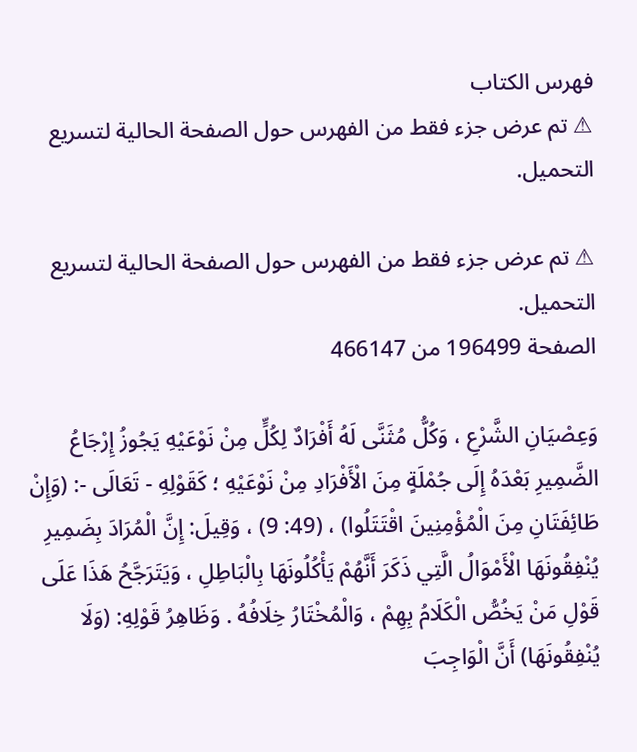فهرس الكتاب
⚠ تم عرض جزء فقط من الفهرس حول الصفحة الحالية لتسريع التحميل.

⚠ تم عرض جزء فقط من الفهرس حول الصفحة الحالية لتسريع التحميل.
الصفحة 196499 من 466147

وَعِصْيَانِ الشَّرْعِ ، وَكُلُّ مُثَنَّى لَهُ أَفْرَادٌ لِكُلٍّ مِنْ نَوْعَيْهِ يَجُوزُ إِرْجَاعُ الضَّمِيرِ بَعْدَهُ إِلَى جُمْلَةٍ مِنَ الْأَفْرَادِ مِنْ نَوْعَيْهِ ؛ كَقَوْلِهِ - تَعَالَى -: (وَإِنْ طَائِفَتَانِ مِنَ الْمُؤْمِنِينَ اقْتَتَلُوا) ، (49: 9) ، وَقِيلَ: إِنَّ الْمُرَادَ بِضَمِيرِ يُنْفِقُونَهَا الْأَمْوَالُ الَّتِي ذَكَرَ أَنَّهُمْ يَأْكُلُونَهَا بِالْبَاطِلِ ، وَيَتَرَجَّحُ هَذَا عَلَى قَوْلِ مَنْ يَخُصُّ الْكَلَامُ بِهِمْ ، وَالْمُخْتَارُ خِلَافُهُ . وَظَاهِرُ قَوْلِهِ: (وَلَا يُنْفِقُونَهَا) أَنَّ الْوَاجِبَ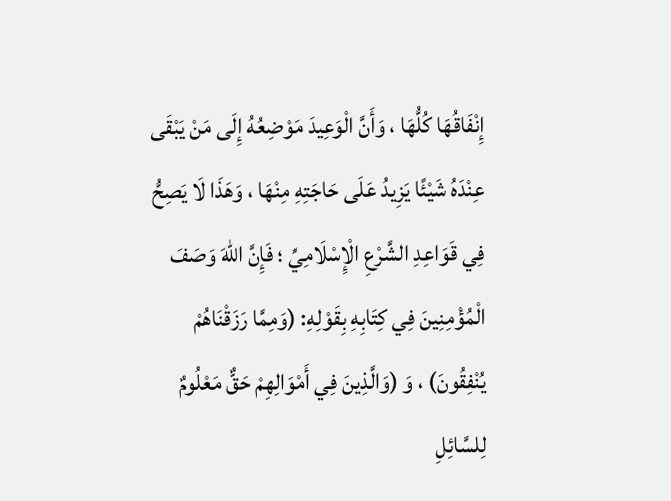إِنْفَاقُهَا كُلُّهَا ، وَأَنَّ الْوَعِيدَ مَوْضِعُهُ إِلَى مَنْ يَبْقَى عِنْدَهُ شَيْئًا يَزِيدُ عَلَى حَاجَتِهِ مِنْهَا ، وَهَذَا لَا يَصِحُّ فِي قَوَاعِدِ الشَّرْعِ الْإِسْلَامِيِّ ؛ فَإِنَّ اللهَ وَصَفَ الْمُؤْمِنِينَ فِي كِتَابِهِ بِقَوْلِهِ: (وَمِمَّا رَزَقْنَاهُمْ يُنْفِقُونَ) ، وَ (وَالَّذِينَ فِي أَمْوَالِهِمْ حَقٌّ مَعْلُومٌ لِلسَّائِلِ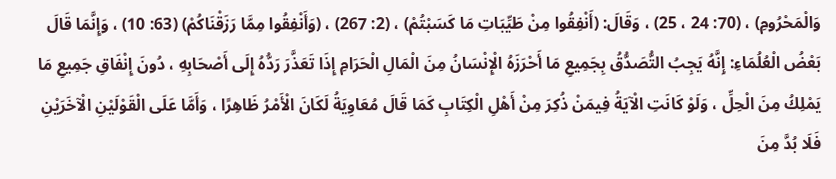وَالْمَحْرُومِ) ، (70: 24 ، 25) ، وَقَالَ: (أَنْفِقُوا مِنْ طَيِّبَاتِ مَا كَسَبْتُمْ) ، (2: 267) ، (وَأَنْفِقُوا مِمَّا رَزَقْنَاكُمْ) (63: 10) ، وَإِنَّمَا قَالَ بَعْضُ الْعُلُمَاءِ: إِنَّهُ يَجِبُ التُّصَدُّقُ بِجَمِيعِ مَا أَحْرَزَهُ الْإِنْسَانُ مِنَ الْمَالِ الْحَرَامِ إِذَا تَعَذَّرَ رَدُّهُ إِلَى أَصْحَابِهِ ، دُونَ إِنْفَاقِ جَمِيعِ مَا يَمْلِكُ مِنَ الْحِلِّ ، وَلَوْ كَانَتِ الْآيَةُ فِيمَنْ ذُكِرَ مِنْ أَهْلِ الْكِتَابِ كَمَا قَالَ مُعَاوِيَةُ لَكَانَ الْأَمْرُ ظَاهِرًا ، وَأَمَّا عَلَى الْقَوْلَيْنِ الْآخَرَيْنِ فَلَا بُدَّ مِنَ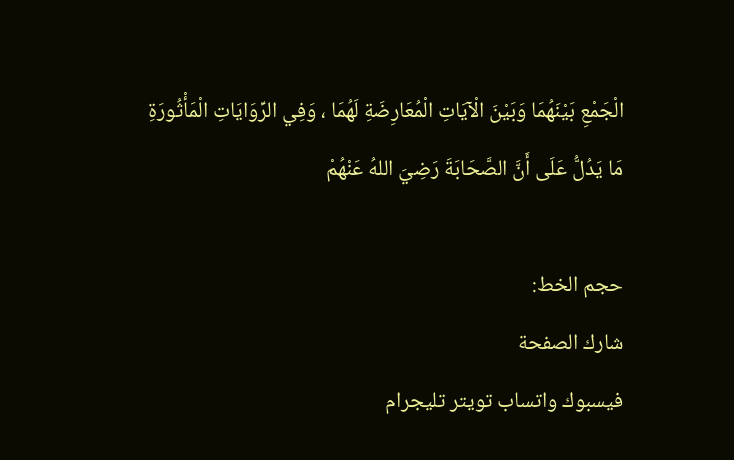الْجَمْعِ بَيْنَهُمَا وَبَيْنَ الْآيَاتِ الْمُعَارِضَةِ لَهُمَا ، وَفِي الرِّوَايَاتِ الْمَأْثُورَةِ مَا يَدُلُّ عَلَى أَنَّ الصَّحَابَةَ رَضِيَ اللهُ عَنْهُمْ

حجم الخط:
شارك الصفحة
فيسبوك واتساب تويتر تليجرام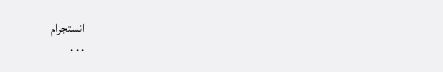انستجرام
. . .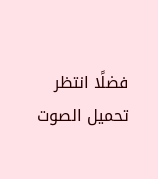فضلًا انتظر تحميل الصوت